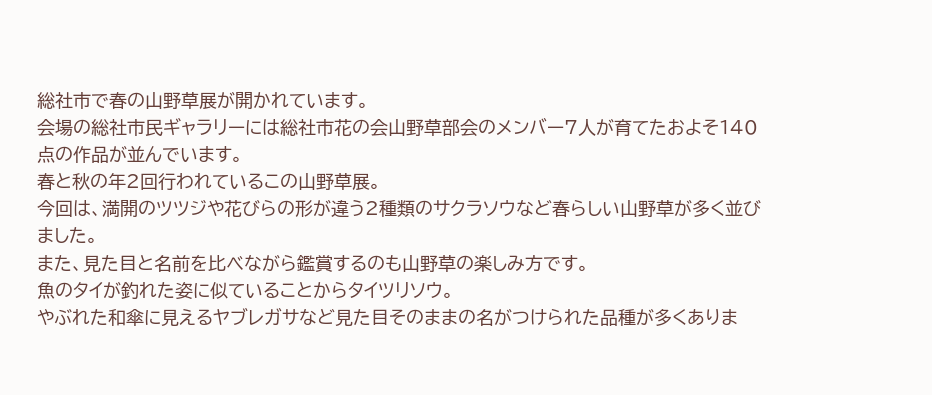総社市で春の山野草展が開かれています。
会場の総社市民ギャラリーには総社市花の会山野草部会のメンバー7人が育てたおよそ140点の作品が並んでいます。
春と秋の年2回行われているこの山野草展。
今回は、満開のツツジや花びらの形が違う2種類のサクラソウなど春らしい山野草が多く並びました。
また、見た目と名前を比べながら鑑賞するのも山野草の楽しみ方です。
魚のタイが釣れた姿に似ていることからタイツリソウ。
やぶれた和傘に見えるヤブレガサなど見た目そのままの名がつけられた品種が多くありま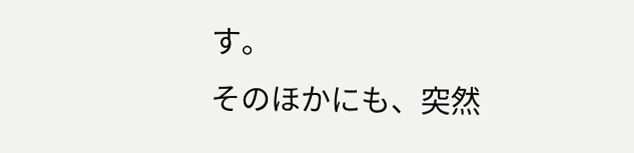す。
そのほかにも、突然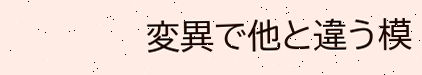変異で他と違う模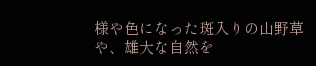様や色になった斑入りの山野草や、雄大な自然を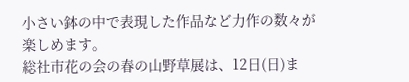小さい鉢の中で表現した作品など力作の数々が楽しめます。
総社市花の会の春の山野草展は、12日(日)ま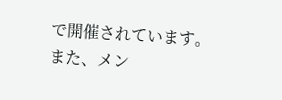で開催されています。
また、メン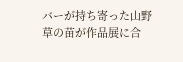バーが持ち寄った山野草の苗が作品展に合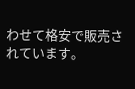わせて格安で販売されています。